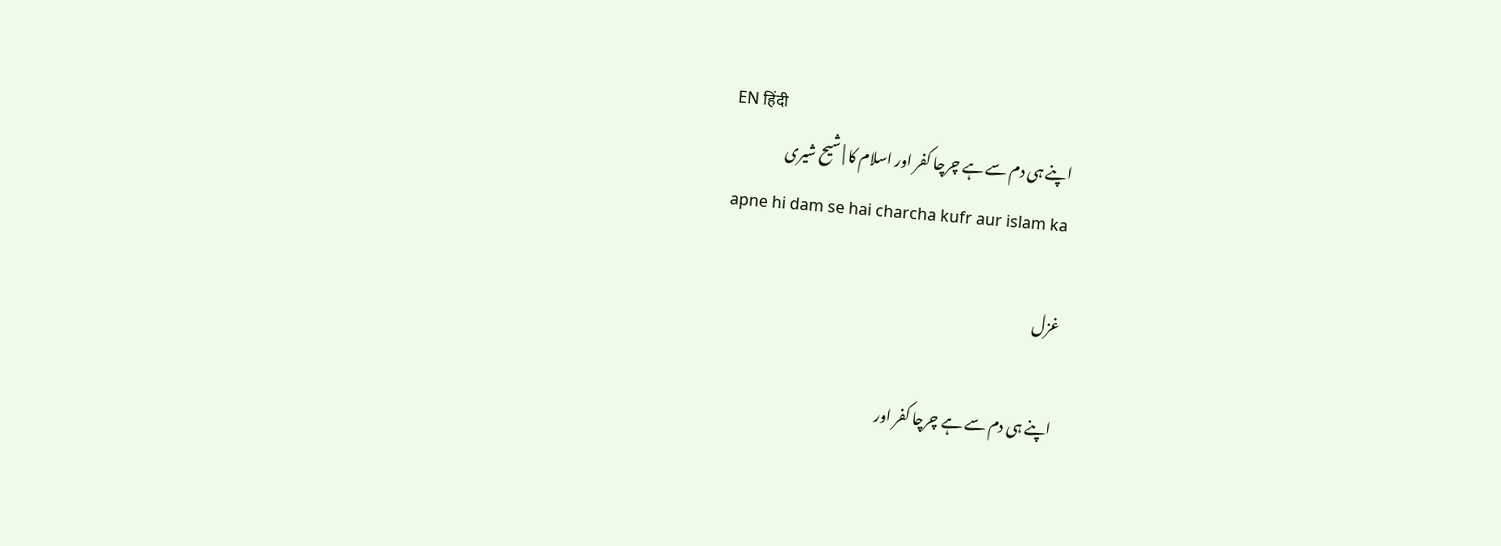EN हिंदी
اپنے ہی دم سے ہے چرچا کفر اور اسلام کا | شیح شیری
apne hi dam se hai charcha kufr aur islam ka

غزل

اپنے ہی دم سے ہے چرچا کفر اور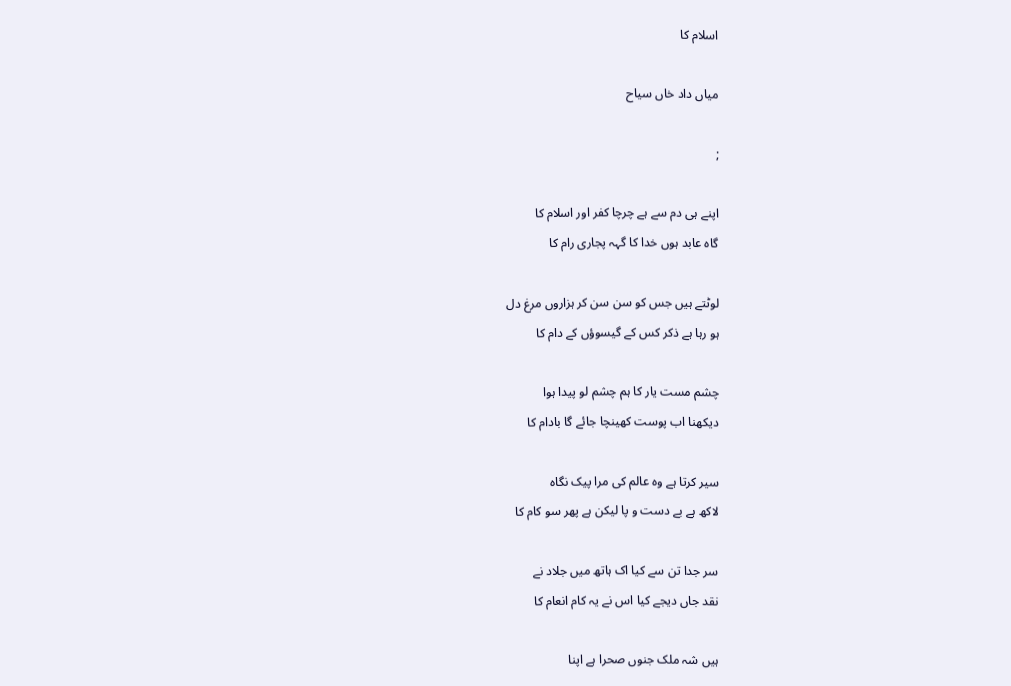اسلام کا

میاں داد خاں سیاح

;

اپنے ہی دم سے ہے چرچا کفر اور اسلام کا
گاہ عابد ہوں خدا کا گہہ پجاری رام کا

لوٹتے ہیں جس کو سن سن کر ہزاروں مرغ دل
ہو رہا ہے ذکر کس کے گیسوؤں کے دام کا

چشم مست یار کا ہم چشم لو پیدا ہوا
دیکھنا اب پوست کھینچا جائے گا بادام کا

سیر کرتا ہے وہ عالم کی مرا پیک نگاہ
لاکھ ہے بے دست و پا لیکن ہے پھر سو کام کا

سر جدا تن سے کیا اک ہاتھ میں جلاد نے
نقد جاں دیجے کیا اس نے یہ کام انعام کا

ہیں شہ ملک جنوں صحرا ہے اپنا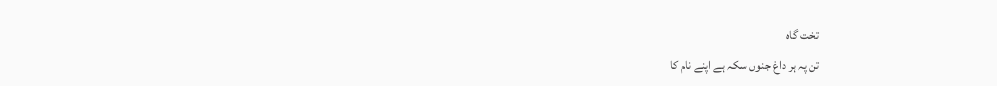تخت گاہ
تن پہ ہر داغ جنوں سکہ ہے اپنے نام کا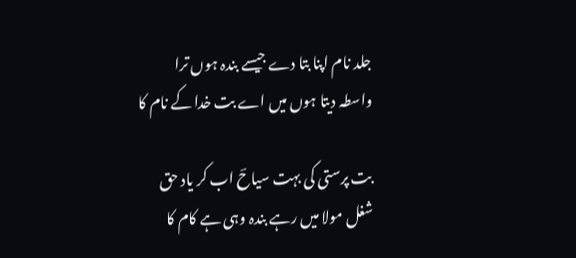جلد نام اپنا بتا دے جیسے بندہ ہوں ترا
واسطہ دیتا ہوں میں اے بت خدا کے نام کا

بت پرستی کی بہت سیاحؔ اب کر یاد حق
شغل مولا میں رہے بندہ وہی ہے کام کا